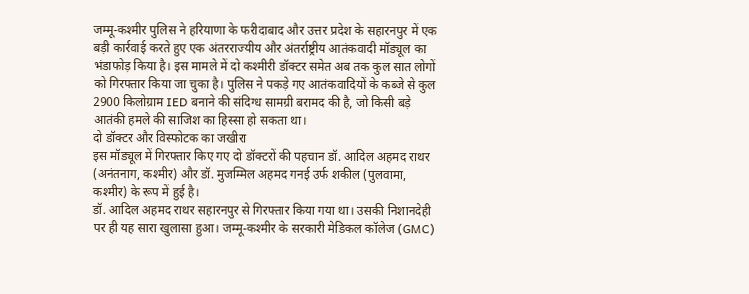जम्मू-कश्मीर पुलिस ने हरियाणा के फरीदाबाद और उत्तर प्रदेश के सहारनपुर में एक बड़ी कार्रवाई करते हुए एक अंतरराज्यीय और अंतर्राष्ट्रीय आतंकवादी मॉड्यूल का भंडाफोड़ किया है। इस मामले में दो कश्मीरी डॉक्टर समेत अब तक कुल सात लोगों को गिरफ्तार किया जा चुका है। पुलिस ने पकड़े गए आतंकवादियों के कब्जे से कुल 2900 किलोग्राम IED बनाने की संदिग्ध सामग्री बरामद की है, जो किसी बड़े आतंकी हमले की साजिश का हिस्सा हो सकता था।
दो डॉक्टर और विस्फोटक का जखीरा
इस मॉड्यूल में गिरफ्तार किए गए दो डॉक्टरों की पहचान डॉ. आदिल अहमद राथर (अनंतनाग, कश्मीर) और डॉ. मुजम्मिल अहमद गनई उर्फ शकील (पुलवामा, कश्मीर) के रूप में हुई है।
डॉ. आदिल अहमद राथर सहारनपुर से गिरफ्तार किया गया था। उसकी निशानदेही पर ही यह सारा खुलासा हुआ। जम्मू-कश्मीर के सरकारी मेडिकल कॉलेज (GMC)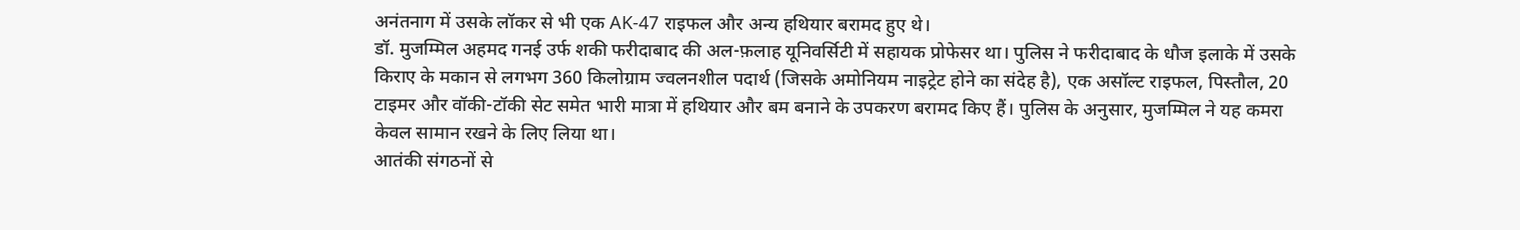अनंतनाग में उसके लॉकर से भी एक AK-47 राइफल और अन्य हथियार बरामद हुए थे।
डॉ. मुजम्मिल अहमद गनई उर्फ शकी फरीदाबाद की अल-फ़लाह यूनिवर्सिटी में सहायक प्रोफेसर था। पुलिस ने फरीदाबाद के धौज इलाके में उसके किराए के मकान से लगभग 360 किलोग्राम ज्वलनशील पदार्थ (जिसके अमोनियम नाइट्रेट होने का संदेह है), एक असॉल्ट राइफल, पिस्तौल, 20 टाइमर और वॉकी-टॉकी सेट समेत भारी मात्रा में हथियार और बम बनाने के उपकरण बरामद किए हैं। पुलिस के अनुसार, मुजम्मिल ने यह कमरा केवल सामान रखने के लिए लिया था।
आतंकी संगठनों से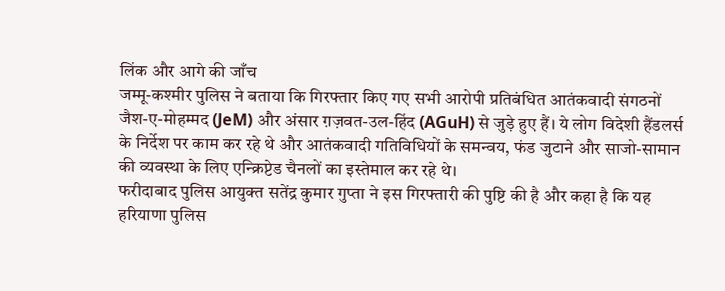लिंक और आगे की जाँच
जम्मू-कश्मीर पुलिस ने बताया कि गिरफ्तार किए गए सभी आरोपी प्रतिबंधित आतंकवादी संगठनों जैश-ए-मोहम्मद (JeM) और अंसार ग़ज़वत-उल-हिंद (AGuH) से जुड़े हुए हैं। ये लोग विदेशी हैंडलर्स के निर्देश पर काम कर रहे थे और आतंकवादी गतिविधियों के समन्वय, फंड जुटाने और साजो-सामान की व्यवस्था के लिए एन्क्रिप्टेड चैनलों का इस्तेमाल कर रहे थे।
फरीदाबाद पुलिस आयुक्त सतेंद्र कुमार गुप्ता ने इस गिरफ्तारी की पुष्टि की है और कहा है कि यह हरियाणा पुलिस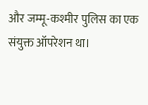और जम्मू-कश्मीर पुलिस का एक संयुक्त ऑपरेशन था।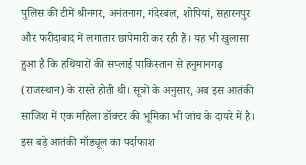पुलिस की टीमें श्रीनगर, अनंतनाग, गंदेरबल, शोपियां, सहारनपुर और फरीदाबाद में लगातार छापेमारी कर रही हैं। यह भी खुलासा हुआ है कि हथियारों की सप्लाई पाकिस्तान से हनुमानगढ़ (राजस्थान) के रास्ते होती थी। सूत्रों के अनुसार, अब इस आतंकी साजिश में एक महिला डॉक्टर की भूमिका भी जांच के दायरे में है।
इस बड़े आतंकी मॉड्यूल का पर्दाफाश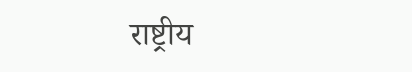राष्ट्रीय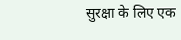सुरक्षा के लिए एक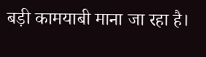बड़ी कामयाबी माना जा रहा है।